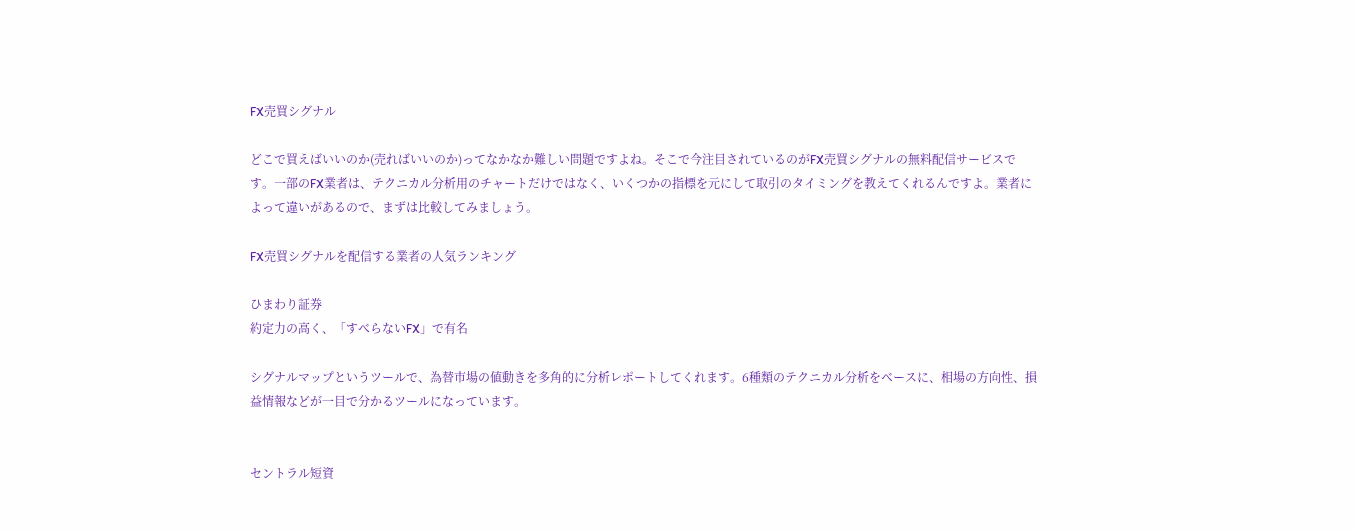FX売買シグナル

どこで買えばいいのか(売ればいいのか)ってなかなか難しい問題ですよね。そこで今注目されているのがFX売買シグナルの無料配信サービスです。一部のFX業者は、テクニカル分析用のチャートだけではなく、いくつかの指標を元にして取引のタイミングを教えてくれるんですよ。業者によって違いがあるので、まずは比較してみましょう。

FX売買シグナルを配信する業者の人気ランキング

ひまわり証券
約定力の高く、「すべらないFX」で有名

シグナルマップというツールで、為替市場の値動きを多角的に分析レポートしてくれます。6種類のテクニカル分析をベースに、相場の方向性、損益情報などが一目で分かるツールになっています。


セントラル短資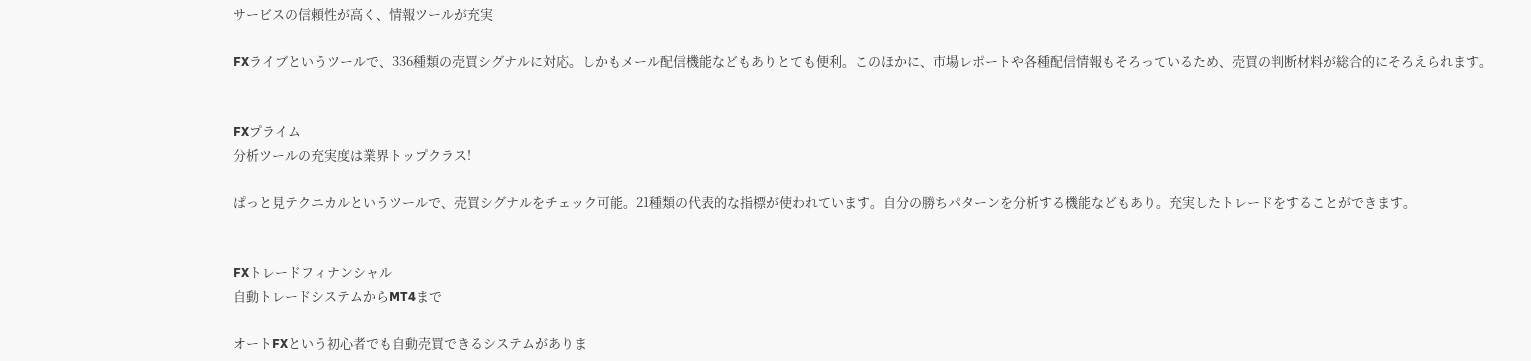サービスの信頼性が高く、情報ツールが充実

FXライブというツールで、336種類の売買シグナルに対応。しかもメール配信機能などもありとても便利。このほかに、市場レポートや各種配信情報もそろっているため、売買の判断材料が総合的にそろえられます。


FXプライム
分析ツールの充実度は業界トップクラス!

ぱっと見テクニカルというツールで、売買シグナルをチェック可能。21種類の代表的な指標が使われています。自分の勝ちパターンを分析する機能などもあり。充実したトレードをすることができます。


FXトレードフィナンシャル
自動トレードシステムからMT4まで

オートFXという初心者でも自動売買できるシステムがありま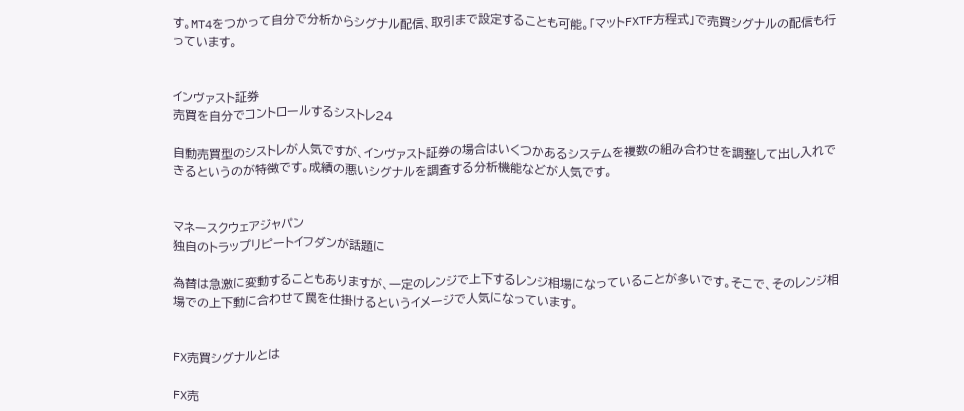す。MT4をつかって自分で分析からシグナル配信、取引まで設定することも可能。「マットFXTF方程式」で売買シグナルの配信も行っています。


インヴァスト証券
売買を自分でコントロールするシストレ24

自動売買型のシストレが人気ですが、インヴァスト証券の場合はいくつかあるシステムを複数の組み合わせを調整して出し入れできるというのが特徴です。成績の悪いシグナルを調査する分析機能などが人気です。


マネースクウェアジャパン
独自のトラップリピートイフダンが話題に

為替は急激に変動することもありますが、一定のレンジで上下するレンジ相場になっていることが多いです。そこで、そのレンジ相場での上下動に合わせて罠を仕掛けるというイメージで人気になっています。


FX売買シグナルとは

FX売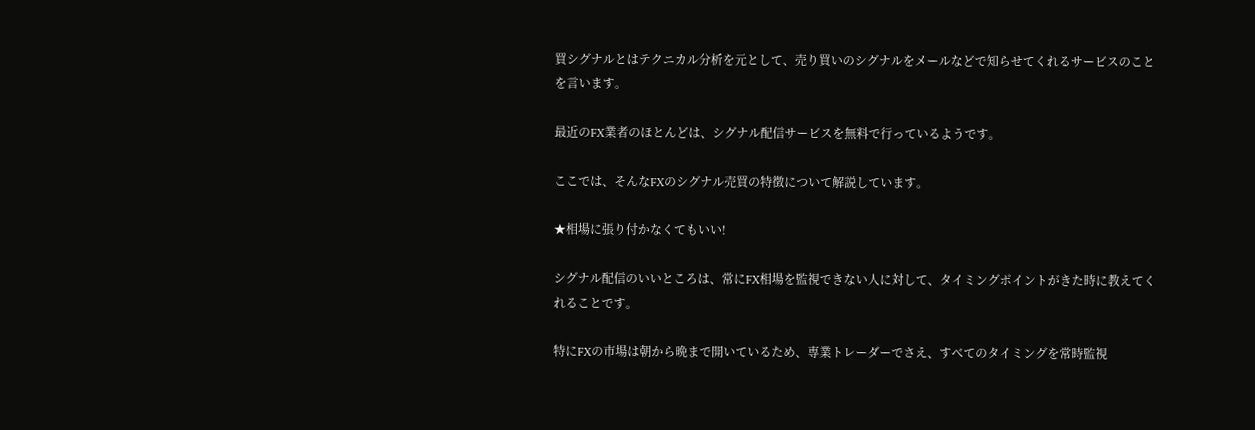買シグナルとはテクニカル分析を元として、売り買いのシグナルをメールなどで知らせてくれるサービスのことを言います。

最近のFX業者のほとんどは、シグナル配信サービスを無料で行っているようです。

ここでは、そんなFXのシグナル売買の特徴について解説しています。

★相場に張り付かなくてもいい!

シグナル配信のいいところは、常にFX相場を監視できない人に対して、タイミングポイントがきた時に教えてくれることです。

特にFXの市場は朝から晩まで開いているため、専業トレーダーでさえ、すべてのタイミングを常時監視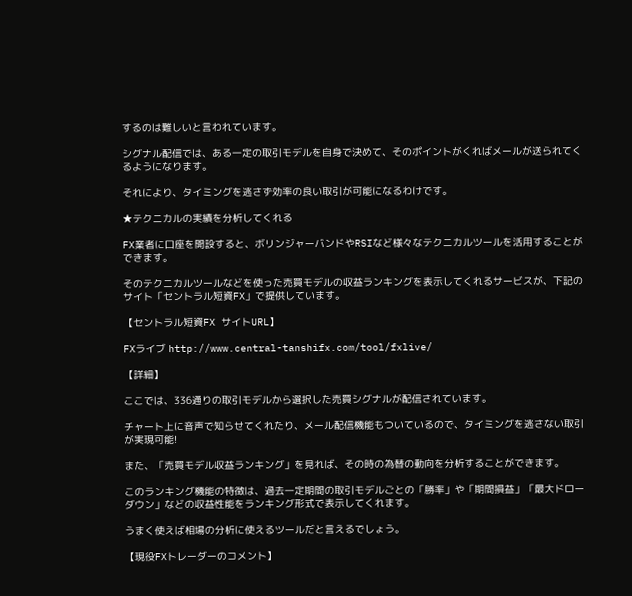するのは難しいと言われています。

シグナル配信では、ある一定の取引モデルを自身で決めて、そのポイントがくればメールが送られてくるようになります。

それにより、タイミングを逃さず効率の良い取引が可能になるわけです。

★テクニカルの実績を分析してくれる

FX業者に口座を開設すると、ボリンジャーバンドやRSIなど様々なテクニカルツールを活用することができます。

そのテクニカルツールなどを使った売買モデルの収益ランキングを表示してくれるサービスが、下記のサイト「セントラル短資FX」で提供しています。

【セントラル短資FX サイトURL】

FXライブ http://www.central-tanshifx.com/tool/fxlive/

【詳細】

ここでは、336通りの取引モデルから選択した売買シグナルが配信されています。

チャート上に音声で知らせてくれたり、メール配信機能もついているので、タイミングを逃さない取引が実現可能!

また、「売買モデル収益ランキング」を見れば、その時の為替の動向を分析することができます。

このランキング機能の特徴は、過去一定期間の取引モデルごとの「勝率」や「期間損益」「最大ドローダウン」などの収益性能をランキング形式で表示してくれます。

うまく使えば相場の分析に使えるツールだと言えるでしょう。

【現役FXトレーダーのコメント】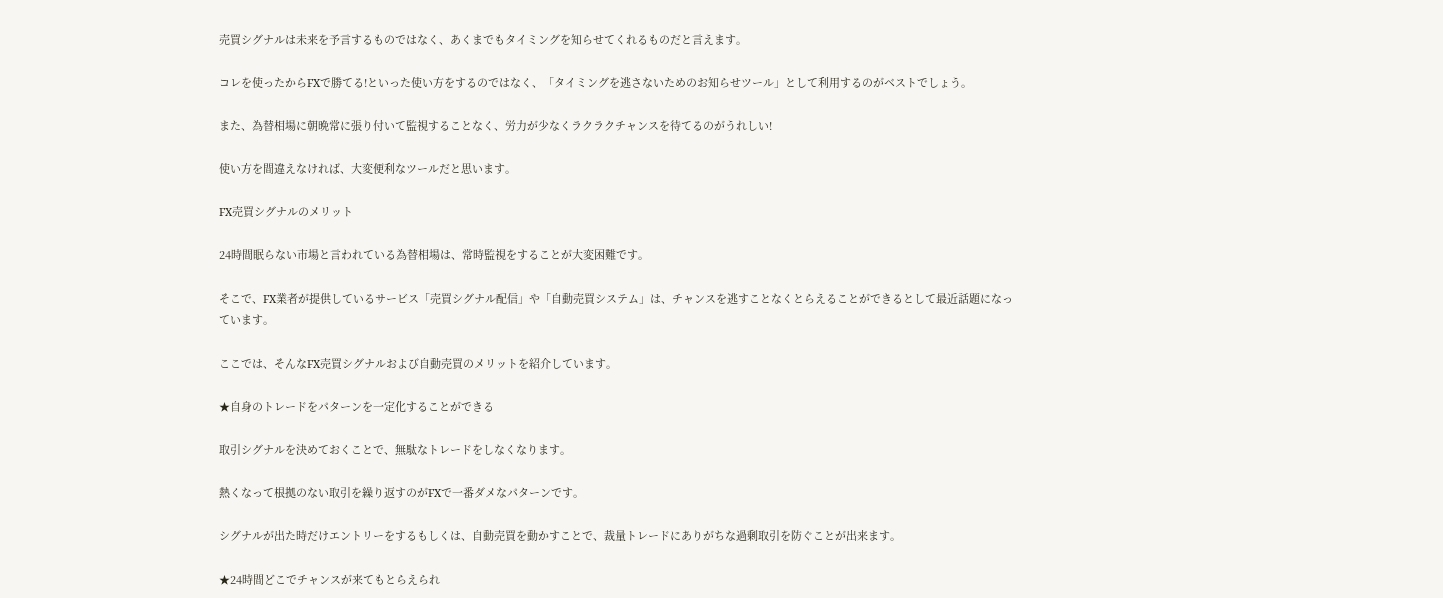売買シグナルは未来を予言するものではなく、あくまでもタイミングを知らせてくれるものだと言えます。

コレを使ったからFXで勝てる!といった使い方をするのではなく、「タイミングを逃さないためのお知らせツール」として利用するのがベストでしょう。

また、為替相場に朝晩常に張り付いて監視することなく、労力が少なくラクラクチャンスを待てるのがうれしい!

使い方を間違えなければ、大変便利なツールだと思います。

FX売買シグナルのメリット

24時間眠らない市場と言われている為替相場は、常時監視をすることが大変困難です。

そこで、FX業者が提供しているサービス「売買シグナル配信」や「自動売買システム」は、チャンスを逃すことなくとらえることができるとして最近話題になっています。

ここでは、そんなFX売買シグナルおよび自動売買のメリットを紹介しています。

★自身のトレードをパターンを一定化することができる

取引シグナルを決めておくことで、無駄なトレードをしなくなります。

熱くなって根拠のない取引を繰り返すのがFXで一番ダメなパターンです。

シグナルが出た時だけエントリーをするもしくは、自動売買を動かすことで、裁量トレードにありがちな過剰取引を防ぐことが出来ます。

★24時間どこでチャンスが来てもとらえられ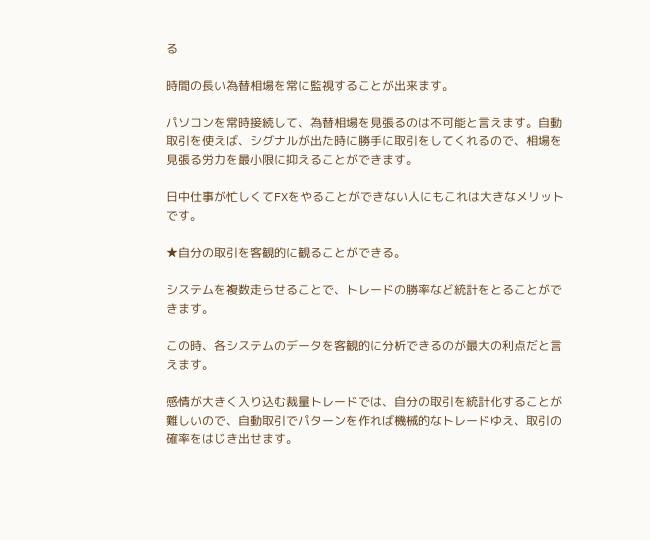る

時間の長い為替相場を常に監視することが出来ます。

パソコンを常時接続して、為替相場を見張るのは不可能と言えます。自動取引を使えば、シグナルが出た時に勝手に取引をしてくれるので、相場を見張る労力を最小限に抑えることができます。

日中仕事が忙しくてFXをやることができない人にもこれは大きなメリットです。

★自分の取引を客観的に観ることができる。

システムを複数走らせることで、トレードの勝率など統計をとることができます。

この時、各システムのデータを客観的に分析できるのが最大の利点だと言えます。

感情が大きく入り込む裁量トレードでは、自分の取引を統計化することが難しいので、自動取引でパターンを作れば機械的なトレードゆえ、取引の確率をはじき出せます。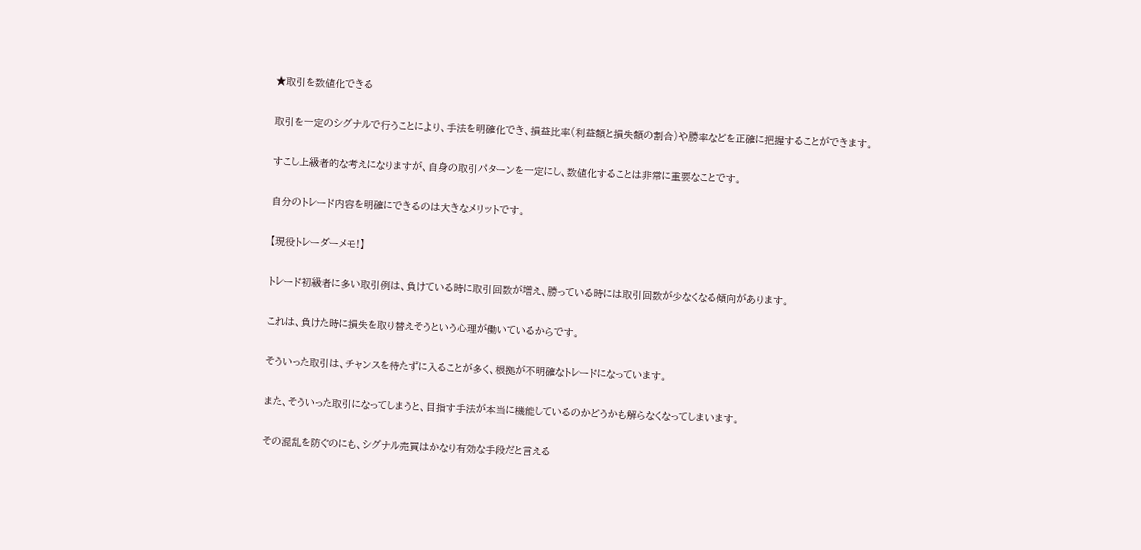★取引を数値化できる

取引を一定のシグナルで行うことにより、手法を明確化でき、損益比率(利益額と損失額の割合)や勝率などを正確に把握することができます。

すこし上級者的な考えになりますが、自身の取引パターンを一定にし、数値化することは非常に重要なことです。

自分のトレード内容を明確にできるのは大きなメリットです。

【現役トレーダーメモ!】

トレード初級者に多い取引例は、負けている時に取引回数が増え、勝っている時には取引回数が少なくなる傾向があります。

これは、負けた時に損失を取り替えそうという心理が働いているからです。

そういった取引は、チャンスを待たずに入ることが多く、根拠が不明確なトレードになっています。

また、そういった取引になってしまうと、目指す手法が本当に機能しているのかどうかも解らなくなってしまいます。

その混乱を防ぐのにも、シグナル売買はかなり有効な手段だと言える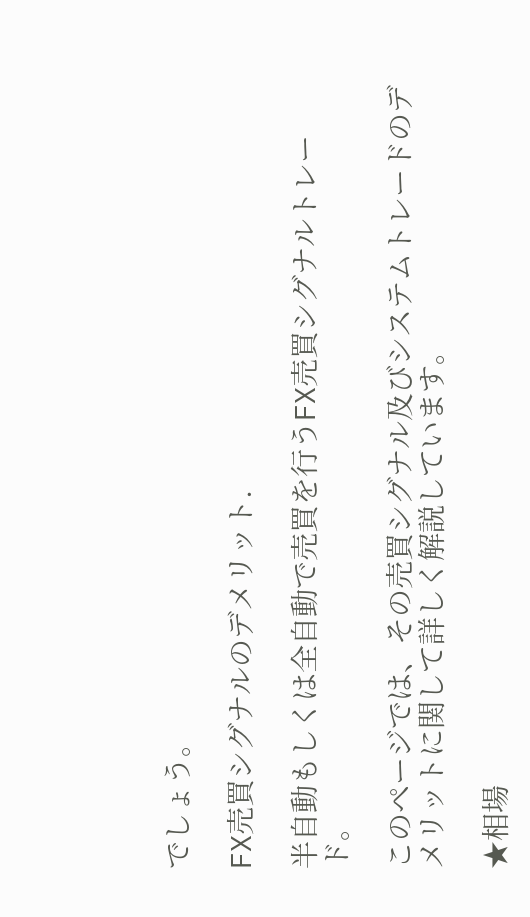でしょう。

FX売買シグナルのデメリット.

半自動もしくは全自動で売買を行うFX売買シグナルトレード。

このページでは、その売買シグナル及びシステムトレードのデメリットに関して詳しく解説しています。

★相場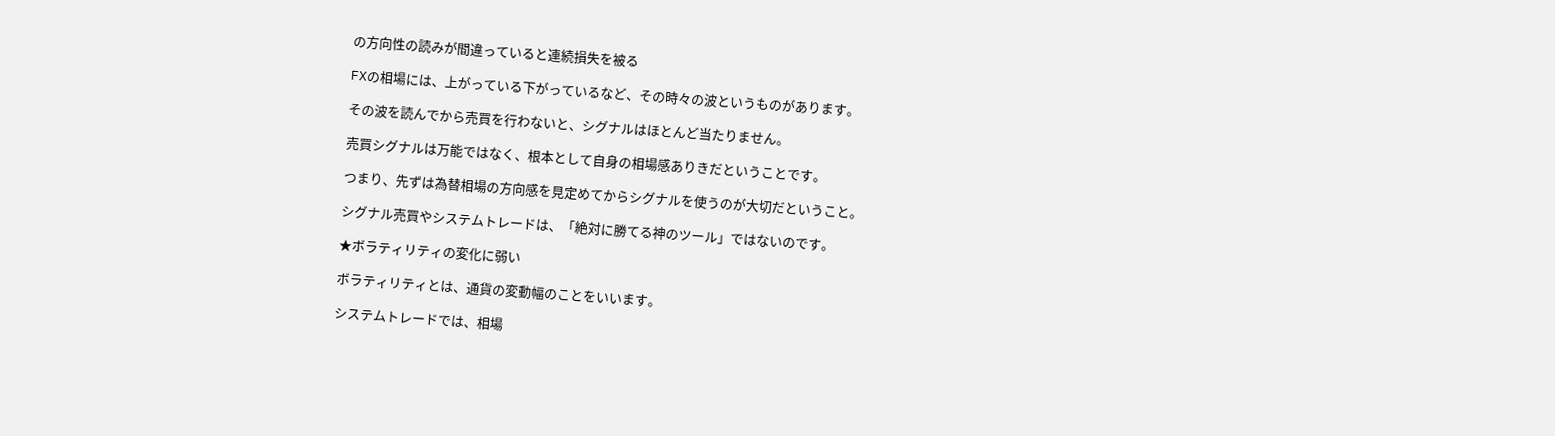の方向性の読みが間違っていると連続損失を被る

FXの相場には、上がっている下がっているなど、その時々の波というものがあります。

その波を読んでから売買を行わないと、シグナルはほとんど当たりません。

売買シグナルは万能ではなく、根本として自身の相場感ありきだということです。

つまり、先ずは為替相場の方向感を見定めてからシグナルを使うのが大切だということ。

シグナル売買やシステムトレードは、「絶対に勝てる神のツール」ではないのです。

★ボラティリティの変化に弱い

ボラティリティとは、通貨の変動幅のことをいいます。

システムトレードでは、相場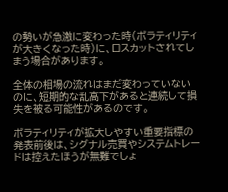の勢いが急激に変わった時(ボラティリティが大きくなった時)に、ロスカットされてしまう場合があります。

全体の相場の流れはまだ変わっていないのに、短期的な乱高下があると連続して損失を被る可能性があるのです。

ボラティリティが拡大しやすい重要指標の発表前後は、シグナル売買やシステムトレードは控えたほうが無難でしょ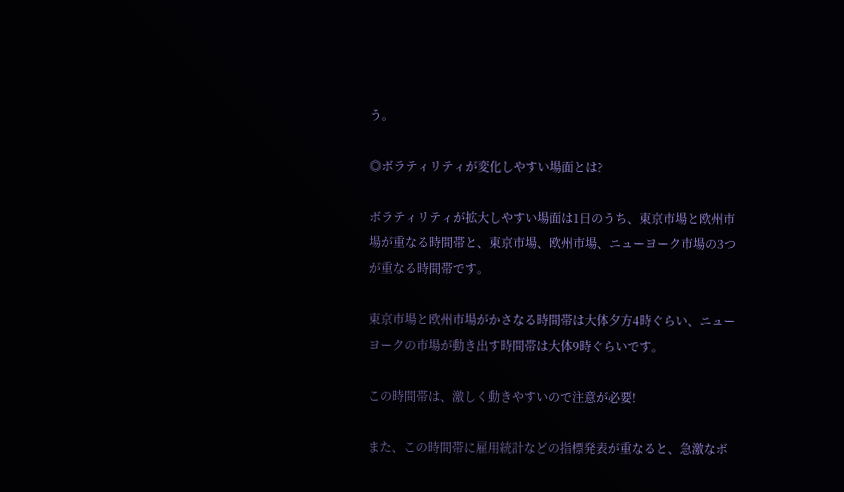う。

◎ボラティリティが変化しやすい場面とは?

ボラティリティが拡大しやすい場面は1日のうち、東京市場と欧州市場が重なる時間帯と、東京市場、欧州市場、ニューヨーク市場の3つが重なる時間帯です。

東京市場と欧州市場がかさなる時間帯は大体夕方4時ぐらい、ニューヨークの市場が動き出す時間帯は大体9時ぐらいです。

この時間帯は、激しく動きやすいので注意が必要!

また、この時間帯に雇用統計などの指標発表が重なると、急激なボ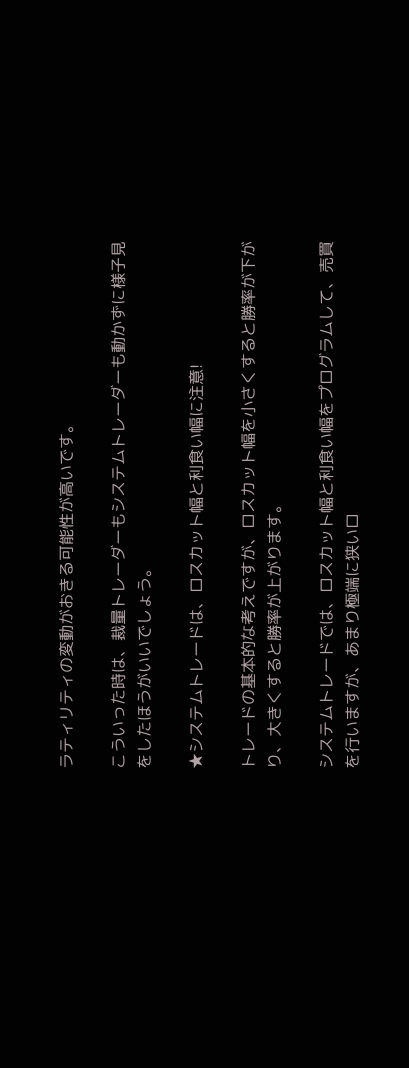ラティリティの変動がおきる可能性が高いです。

こういった時は、裁量トレーダーもシステムトレーダーも動かずに様子見をしたほうがいいでしょう。

★システムトレードは、ロスカット幅と利食い幅に注意!

トレードの基本的な考えですが、ロスカット幅を小さくすると勝率が下がり、大きくすると勝率が上がります。

システムトレードでは、ロスカット幅と利食い幅をプログラムして、売買を行いますが、あまり極端に狭いロ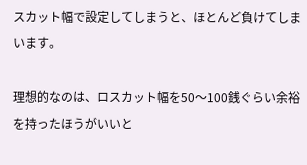スカット幅で設定してしまうと、ほとんど負けてしまいます。

理想的なのは、ロスカット幅を50〜100銭ぐらい余裕を持ったほうがいいと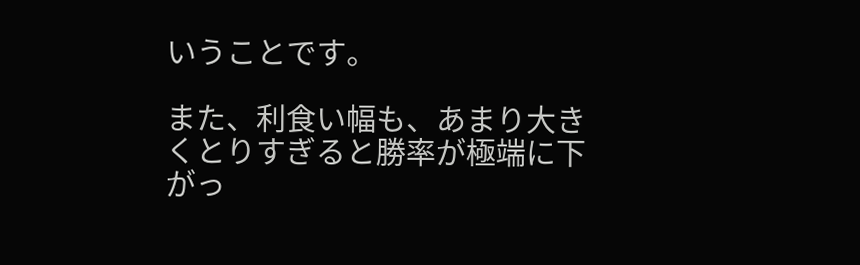いうことです。

また、利食い幅も、あまり大きくとりすぎると勝率が極端に下がっ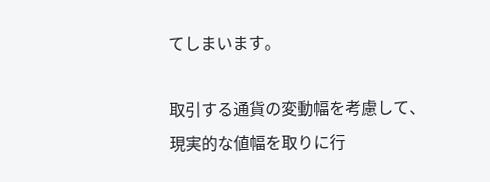てしまいます。

取引する通貨の変動幅を考慮して、現実的な値幅を取りに行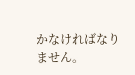かなければなりません。